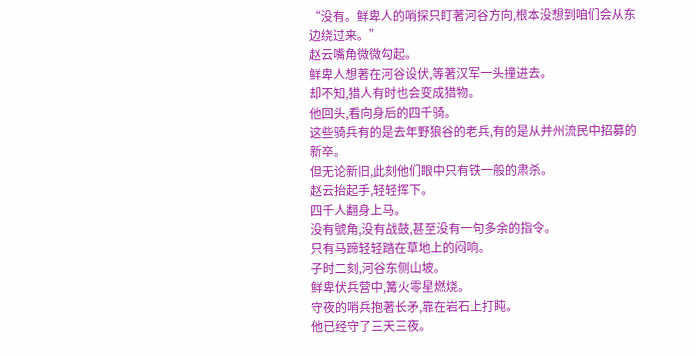“没有。鲜卑人的哨探只盯著河谷方向,根本没想到咱们会从东边绕过来。”
赵云嘴角微微勾起。
鲜卑人想著在河谷设伏,等著汉军一头撞进去。
却不知,猎人有时也会变成猎物。
他回头,看向身后的四千骑。
这些骑兵有的是去年野狼谷的老兵,有的是从并州流民中招募的新卒。
但无论新旧,此刻他们眼中只有铁一般的肃杀。
赵云抬起手,轻轻挥下。
四千人翻身上马。
没有號角,没有战鼓,甚至没有一句多余的指令。
只有马蹄轻轻踏在草地上的闷响。
子时二刻,河谷东侧山坡。
鲜卑伏兵营中,篝火零星燃烧。
守夜的哨兵抱著长矛,靠在岩石上打盹。
他已经守了三天三夜。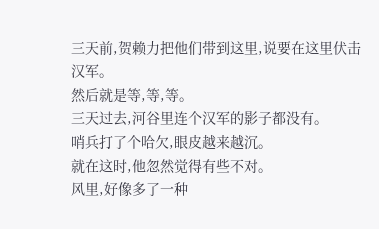三天前,贺赖力把他们带到这里,说要在这里伏击汉军。
然后就是等,等,等。
三天过去,河谷里连个汉军的影子都没有。
哨兵打了个哈欠,眼皮越来越沉。
就在这时,他忽然觉得有些不对。
风里,好像多了一种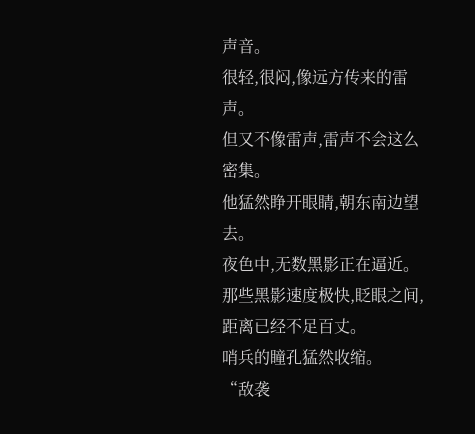声音。
很轻,很闷,像远方传来的雷声。
但又不像雷声,雷声不会这么密集。
他猛然睁开眼睛,朝东南边望去。
夜色中,无数黑影正在逼近。
那些黑影速度极快,眨眼之间,距离已经不足百丈。
哨兵的瞳孔猛然收缩。
“敌袭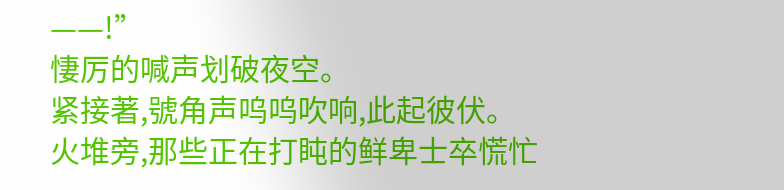——!”
悽厉的喊声划破夜空。
紧接著,號角声呜呜吹响,此起彼伏。
火堆旁,那些正在打盹的鲜卑士卒慌忙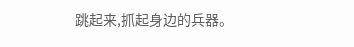跳起来,抓起身边的兵器。